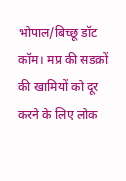भोपाल/बिच्छू डॉट कॉम। मप्र की सडक़ों की खामियों को दूर करने के लिए लोक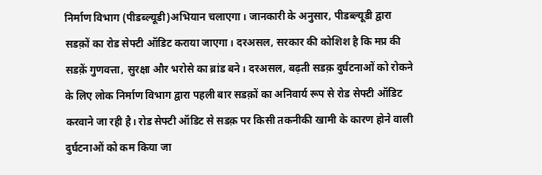निर्माण विभाग (पीडब्ल्यूडी)अभियान चलाएगा। जानकारी के अनुसार, पीडब्ल्यूडी द्वारा सडक़ों का रोड सेफ्टी ऑडिट कराया जाएगा। दरअसल, सरकार की कोशिश है कि मप्र की सडक़ें गुणवत्ता, सुरक्षा और भरोसे का ब्रांड बने। दरअसल, बढ़ती सडक़ दुर्घटनाओं को रोकने के लिए लोक निर्माण विभाग द्वारा पहली बार सडक़ों का अनिवार्य रूप से रोड सेफ्टी ऑडिट करवाने जा रही है। रोड सेफ्टी ऑडिट से सडक़ पर किसी तकनीकी खामी के कारण होने वाली दुर्घटनाओं को कम किया जा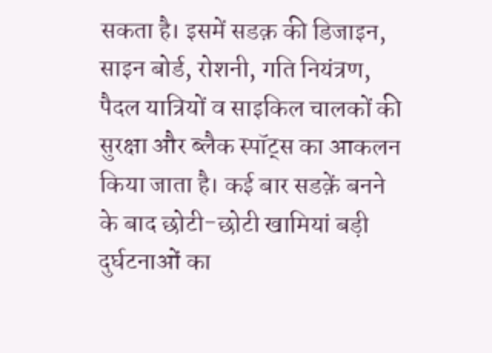सकता है। इसमें सडक़ की डिजाइन, साइन बोर्ड, रोशनी, गति नियंत्रण, पैदल यात्रियों व साइकिल चालकों की सुरक्षा और ब्लैक स्पॉट्स का आकलन किया जाता है। कई बार सडक़ें बनने के बाद छोटी-छोटी खामियां बड़ी दुर्घटनाओं का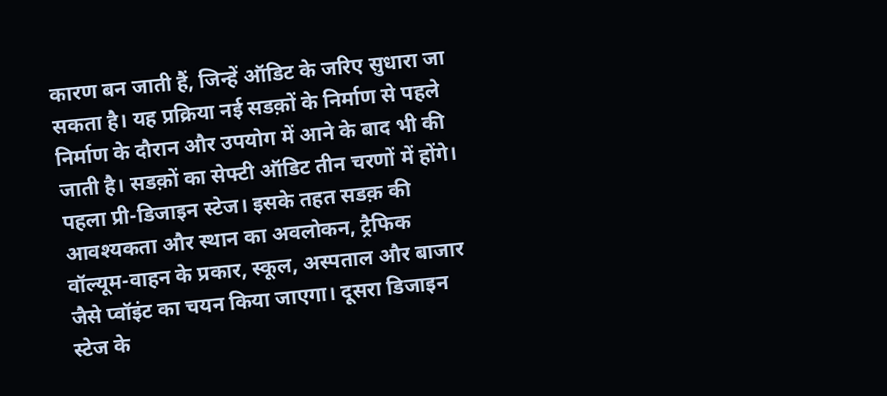कारण बन जाती हैं, जिन्हें ऑडिट के जरिए सुधारा जा सकता है। यह प्रक्रिया नई सडक़ों के निर्माण से पहले निर्माण के दौरान और उपयोग में आने के बाद भी की जाती है। सडक़ों का सेफ्टी ऑडिट तीन चरणों में होंगे। पहला प्री-डिजाइन स्टेज। इसके तहत सडक़ की आवश्यकता और स्थान का अवलोकन, ट्रैफिक वॉल्यूम-वाहन के प्रकार, स्कूल, अस्पताल और बाजार जैसे प्वॉइंट का चयन किया जाएगा। दूसरा डिजाइन स्टेज के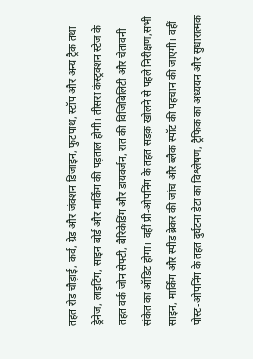तहत रोड चौड़ाई, कर्व, ग्रेड और जंक्शन डिजाइन, फुटपाथ, स्टॉप और अन्य ट्रैक तथा ड्रेनेज, लाइटिंग, साइन बोर्ड और मार्किंग की पड़ताल होगी। तीसरा कंस्ट्रक्शन स्टेज के तहत वर्क जोन सेफ्टी, बैरिकेडिंग और डायवर्जन, रात की विजिबिलिटी और चेतावनी संकेत का ऑडिट होगा। वहीं प्री-ओपनिंग के तहत सडक़ खोलने से पहले निरीक्षण,सभी साइन, मार्किंग और स्पीड ब्रेकर की जांच और ब्लैक स्पॉट की पहचान की जाएगी। वहीं पोस्ट-ओपनिंग के तहत दुर्घटना डेटा का विश्लेषण, ट्रैफिक का अध्ययन और सुधारात्मक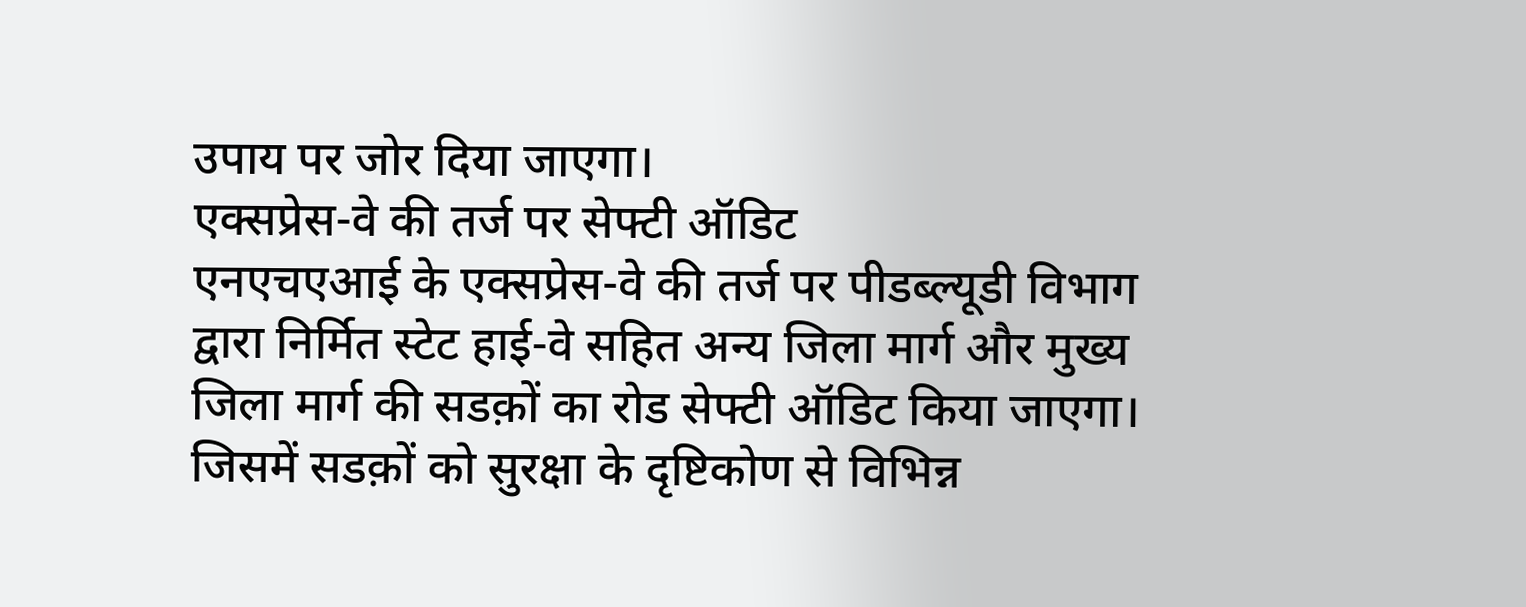उपाय पर जोर दिया जाएगा।
एक्सप्रेस-वे की तर्ज पर सेफ्टी ऑडिट
एनएचएआई के एक्सप्रेस-वे की तर्ज पर पीडब्ल्यूडी विभाग द्वारा निर्मित स्टेट हाई-वे सहित अन्य जिला मार्ग और मुख्य जिला मार्ग की सडक़ों का रोड सेफ्टी ऑडिट किया जाएगा। जिसमें सडक़ों को सुरक्षा के दृष्टिकोण से विभिन्न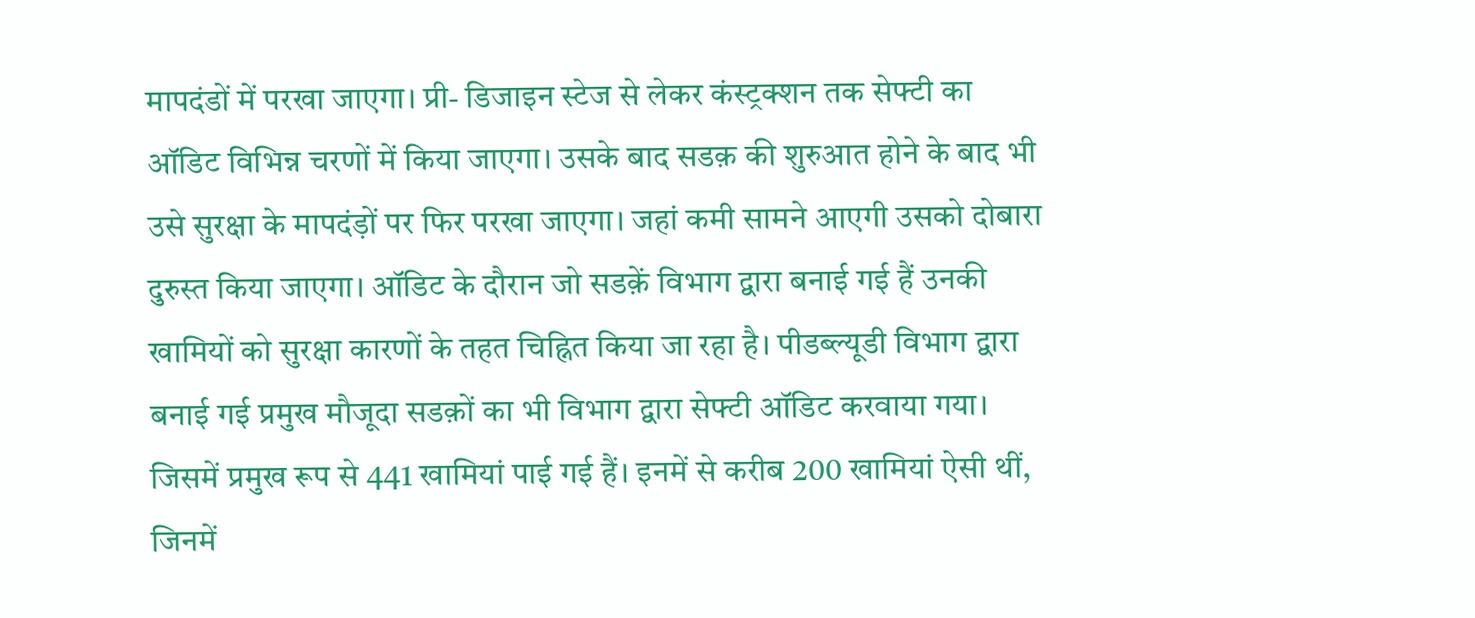मापदंडों में परखा जाएगा। प्री- डिजाइन स्टेज से लेकर कंस्ट्रक्शन तक सेफ्टी का ऑडिट विभिन्न चरणों में किया जाएगा। उसके बाद सडक़ की शुरुआत होने के बाद भी उसे सुरक्षा के मापदंड़ों पर फिर परखा जाएगा। जहां कमी सामने आएगी उसको दोबारा दुरुस्त किया जाएगा। ऑडिट के दौरान जो सडक़ें विभाग द्वारा बनाई गई हैं उनकी खामियों को सुरक्षा कारणों के तहत चिह्नित किया जा रहा है। पीडब्ल्यूडी विभाग द्वारा बनाई गई प्रमुख मौजूदा सडक़ों का भी विभाग द्वारा सेफ्टी ऑडिट करवाया गया। जिसमें प्रमुख रूप से 441 खामियां पाई गई हैं। इनमें से करीब 200 खामियां ऐसी थीं, जिनमें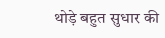थोड़े बहुत सुधार की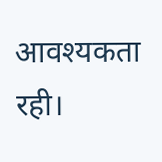आवश्यकता रही।